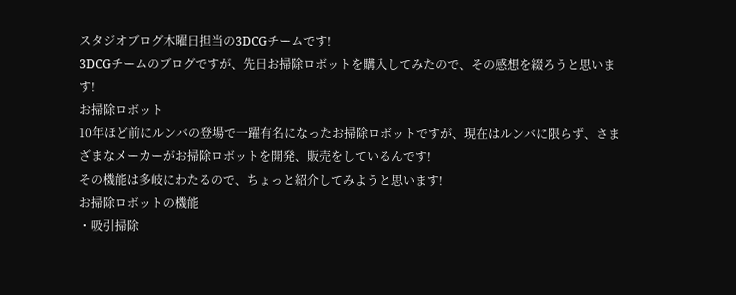スタジオブログ木曜日担当の3DCGチームです!
3DCGチームのブログですが、先日お掃除ロボットを購入してみたので、その感想を綴ろうと思います!
お掃除ロボット
10年ほど前にルンバの登場で一躍有名になったお掃除ロボットですが、現在はルンバに限らず、さまざまなメーカーがお掃除ロボットを開発、販売をしているんです!
その機能は多岐にわたるので、ちょっと紹介してみようと思います!
お掃除ロボットの機能
・吸引掃除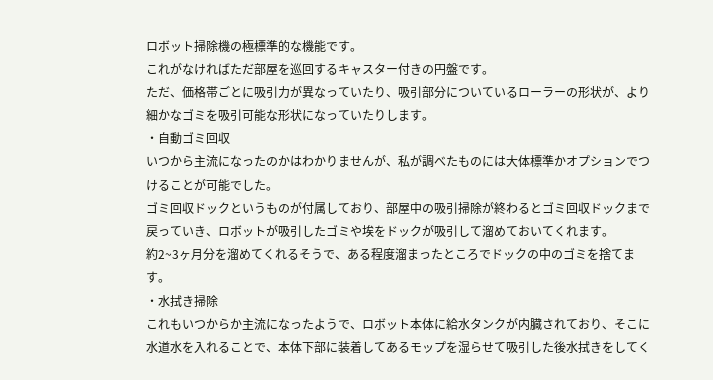ロボット掃除機の極標準的な機能です。
これがなければただ部屋を巡回するキャスター付きの円盤です。
ただ、価格帯ごとに吸引力が異なっていたり、吸引部分についているローラーの形状が、より細かなゴミを吸引可能な形状になっていたりします。
・自動ゴミ回収
いつから主流になったのかはわかりませんが、私が調べたものには大体標準かオプションでつけることが可能でした。
ゴミ回収ドックというものが付属しており、部屋中の吸引掃除が終わるとゴミ回収ドックまで戻っていき、ロボットが吸引したゴミや埃をドックが吸引して溜めておいてくれます。
約2~3ヶ月分を溜めてくれるそうで、ある程度溜まったところでドックの中のゴミを捨てます。
・水拭き掃除
これもいつからか主流になったようで、ロボット本体に給水タンクが内臓されており、そこに水道水を入れることで、本体下部に装着してあるモップを湿らせて吸引した後水拭きをしてく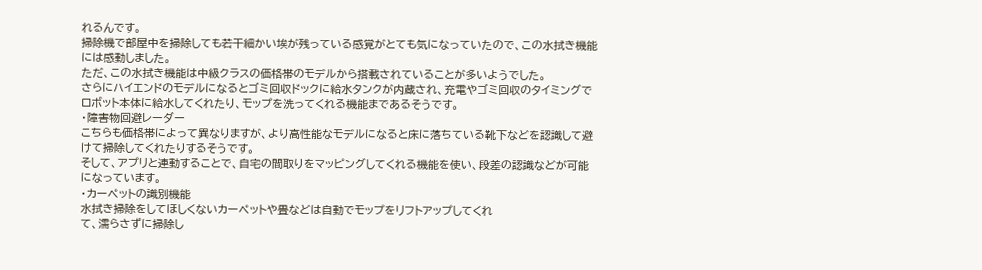れるんです。
掃除機で部屋中を掃除しても若干細かい埃が残っている感覚がとても気になっていたので、この水拭き機能には感動しました。
ただ、この水拭き機能は中級クラスの価格帯のモデルから搭載されていることが多いようでした。
さらにハイエンドのモデルになるとゴミ回収ドックに給水タンクが内蔵され、充電やゴミ回収のタイミングでロボット本体に給水してくれたり、モップを洗ってくれる機能まであるそうです。
・障害物回避レーダー
こちらも価格帯によって異なりますが、より高性能なモデルになると床に落ちている靴下などを認識して避けて掃除してくれたりするそうです。
そして、アプリと連動することで、自宅の間取りをマッピングしてくれる機能を使い、段差の認識などが可能になっています。
・カーペットの識別機能
水拭き掃除をしてほしくないカーペットや畳などは自動でモップをリフトアップしてくれ
て、濡らさずに掃除し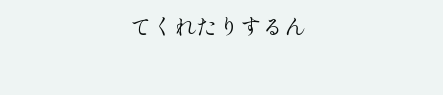てくれたりするん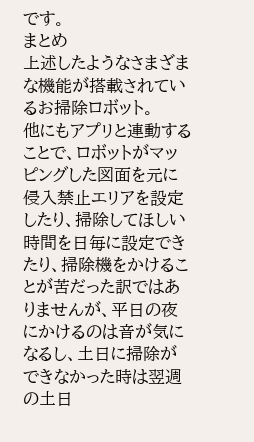です。
まとめ
上述したようなさまざまな機能が搭載されているお掃除ロボット。
他にもアプリと連動することで、ロボットがマッピングした図面を元に侵入禁止エリアを設定したり、掃除してほしい時間を日毎に設定できたり、掃除機をかけることが苦だった訳ではありませんが、平日の夜にかけるのは音が気になるし、土日に掃除ができなかった時は翌週の土日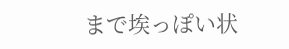まで埃っぽい状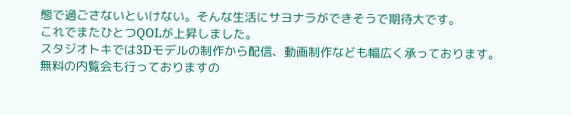態で過ごさないといけない。そんな生活にサヨナラができそうで期待大です。
これでまたひとつQOLが上昇しました。
スタジオトキでは3Dモデルの制作から配信、動画制作なども幅広く承っております。
無料の内覧会も行っておりますの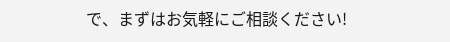で、まずはお気軽にご相談ください!